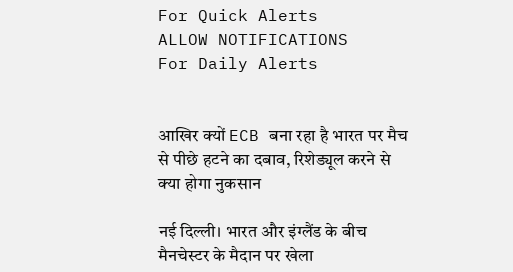For Quick Alerts
ALLOW NOTIFICATIONS
For Daily Alerts


आखिर क्यों ECB बना रहा है भारत पर मैच से पीछे हटने का दबाव, रिशेड्यूल करने से क्या होगा नुकसान

नई दिल्ली। भारत और इंग्लैंड के बीच मैनचेस्टर के मैदान पर खेला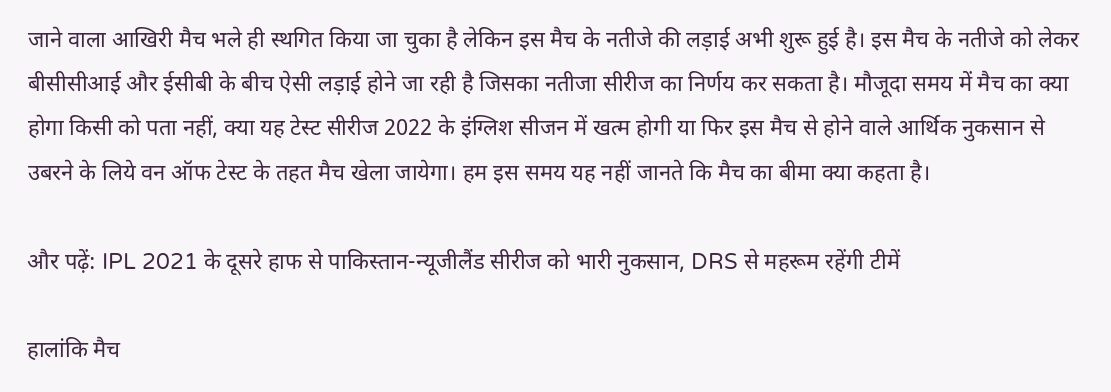जाने वाला आखिरी मैच भले ही स्थगित किया जा चुका है लेकिन इस मैच के नतीजे की लड़ाई अभी शुरू हुई है। इस मैच के नतीजे को लेकर बीसीसीआई और ईसीबी के बीच ऐसी लड़ाई होने जा रही है जिसका नतीजा सीरीज का निर्णय कर सकता है। मौजूदा समय में मैच का क्या होगा किसी को पता नहीं, क्या यह टेस्ट सीरीज 2022 के इंग्लिश सीजन में खत्म होगी या फिर इस मैच से होने वाले आर्थिक नुकसान से उबरने के लिये वन ऑफ टेस्ट के तहत मैच खेला जायेगा। हम इस समय यह नहीं जानते कि मैच का बीमा क्या कहता है।

और पढ़ें: IPL 2021 के दूसरे हाफ से पाकिस्तान-न्यूजीलैंड सीरीज को भारी नुकसान, DRS से महरूम रहेंगी टीमें

हालांकि मैच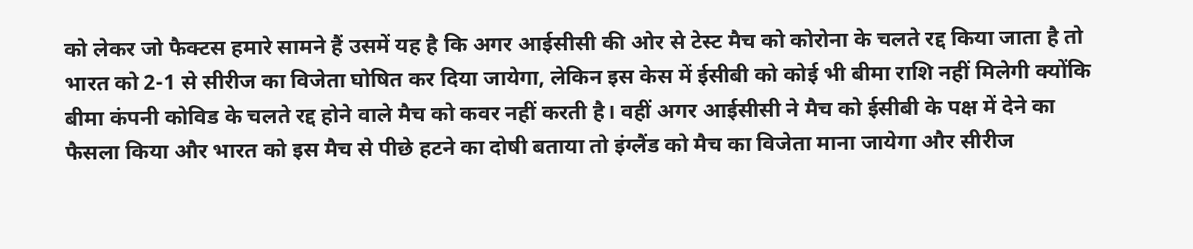को लेकर जो फैक्टस हमारे सामने हैं उसमें यह है कि अगर आईसीसी की ओर से टेस्ट मैच को कोरोना के चलते रद्द किया जाता है तो भारत को 2-1 से सीरीज का विजेता घोषित कर दिया जायेगा, लेकिन इस केस में ईसीबी को कोई भी बीमा राशि नहीं मिलेगी क्योंकि बीमा कंपनी कोविड के चलते रद्द होने वाले मैच को कवर नहीं करती है। वहीं अगर आईसीसी ने मैच को ईसीबी के पक्ष में देने का फैसला किया और भारत को इस मैच से पीछे हटने का दोषी बताया तो इंग्लैंड को मैच का विजेता माना जायेगा और सीरीज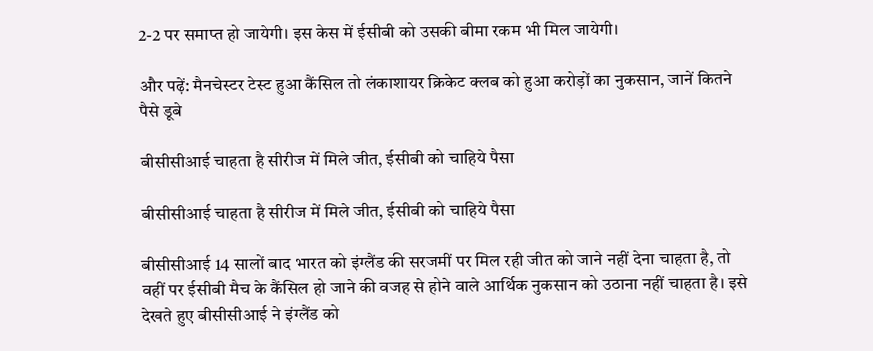2-2 पर समाप्त हो जायेगी। इस केस में ईसीबी को उसकी बीमा रकम भी मिल जायेगी।

और पढ़ें: मैनचेस्टर टेस्ट हुआ कैंसिल तो लंकाशायर क्रिकेट क्लब को हुआ करोड़ों का नुकसान, जानें कितने पैसे डूबे

बीसीसीआई चाहता है सीरीज में मिले जीत, ईसीबी को चाहिये पैसा

बीसीसीआई चाहता है सीरीज में मिले जीत, ईसीबी को चाहिये पैसा

बीसीसीआई 14 सालों बाद भारत को इंग्लैंड की सरजमीं पर मिल रही जीत को जाने नहीं देना चाहता है, तो वहीं पर ईसीबी मैच के कैंसिल हो जाने की वजह से होने वाले आर्थिक नुकसान को उठाना नहीं चाहता है। इसे देखते हुए बीसीसीआई ने इंग्लैंड को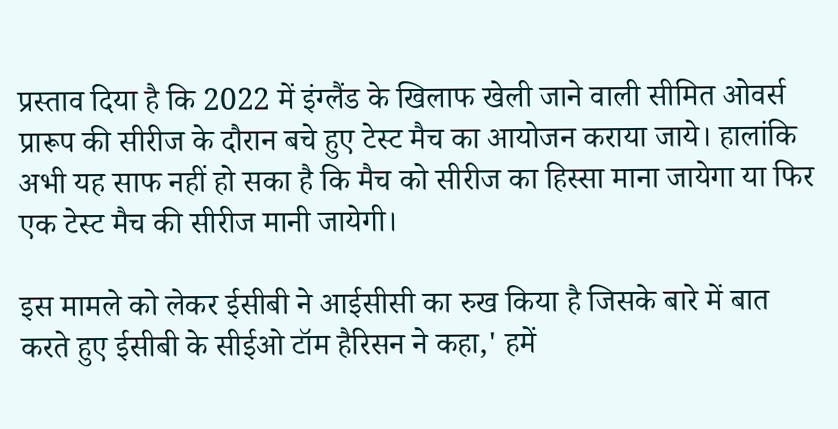प्रस्ताव दिया है कि 2022 में इंग्लैंड के खिलाफ खेली जाने वाली सीमित ओवर्स प्रारूप की सीरीज के दौरान बचे हुए टेस्ट मैच का आयोजन कराया जाये। हालांकि अभी यह साफ नहीं हो सका है कि मैच को सीरीज का हिस्सा माना जायेगा या फिर एक टेस्ट मैच की सीरीज मानी जायेगी।

इस मामले को लेकर ईसीबी ने आईसीसी का रुख किया है जिसके बारे में बात करते हुए ईसीबी के सीईओ टॉम हैरिसन ने कहा,' हमें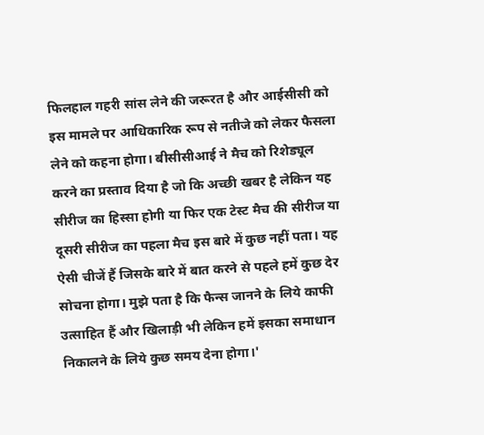फिलहाल गहरी सांस लेने की जरूरत है और आईसीसी को इस मामले पर आधिकारिक रूप से नतीजे को लेकर फैसला लेने को कहना होगा। बीसीसीआई ने मैच को रिशेड्यूल करने का प्रस्ताव दिया है जो कि अच्छी खबर है लेकिन यह सीरीज का हिस्सा होगी या फिर एक टेस्ट मैच की सीरीज या दूसरी सीरीज का पहला मैच इस बारे में कुछ नहीं पता। यह ऐसी चीजें हैं जिसके बारे में बात करने से पहले हमें कुछ देर सोचना होगा। मुझे पता है कि फैन्स जानने के लिये काफी उत्साहित हैं और खिलाड़ी भी लेकिन हमें इसका समाधान निकालने के लिये कुछ समय देना होगा।'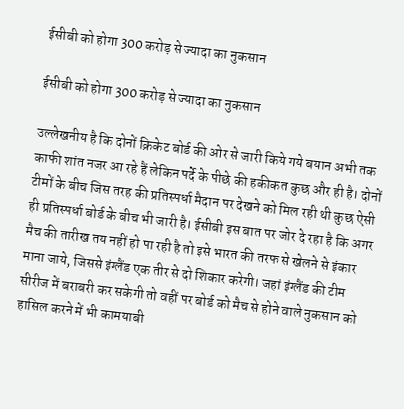ईसीबी को होगा 300 करोड़ से ज्यादा का नुकसान

ईसीबी को होगा 300 करोड़ से ज्यादा का नुकसान

उल्लेखनीय है कि दोनों क्रिकेट बोर्ड की ओर से जारी किये गये बयान अभी तक काफी शांत नजर आ रहे हैं लेकिन पर्दे के पीछे की हकीकत कुछ और ही है। दोनों टीमों के बीच जिस तरह की प्रतिस्पर्धा मैदान पर देखने को मिल रही थी कुछ ऐसी ही प्रतिस्पर्धा बोर्ड के बीच भी जारी है। ईसीबी इस बात पर जोर दे रहा है कि अगर मैच की तारीख तय नहीं हो पा रही है तो इसे भारत की तरफ से खेलने से इंकार माना जाये, जिससे इंग्लैंड एक तीर से दो शिकार करेगी। जहां इंग्लैंड की टीम सीरीज में बराबरी कर सकेगी तो वहीं पर बोर्ड को मैच से होने वाले नुकसान को हासिल करने में भी कामयाबी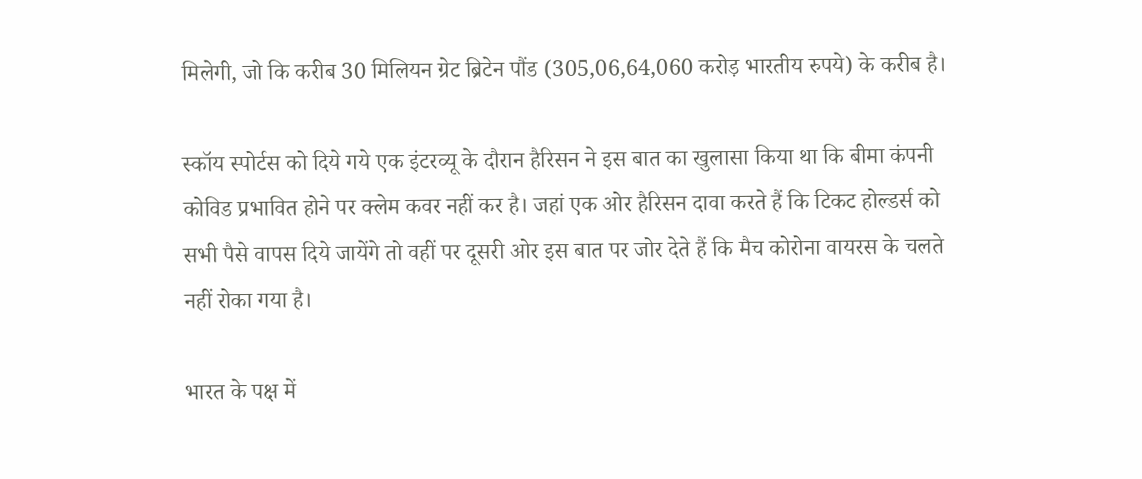मिलेगी, जो कि करीब 30 मिलियन ग्रेट ब्रिटेन पौंड (305,06,64,060 करोड़ भारतीय रुपये) के करीब है।

स्कॉय स्पोर्टस को दिये गये एक इंटरव्यू के दौरान हैरिसन ने इस बात का खुलासा किया था कि बीमा कंपनी कोविड प्रभावित होने पर क्लेम कवर नहीं कर है। जहां एक ओर हैरिसन दावा करते हैं कि टिकट होल्डर्स को सभी पैसे वापस दिये जायेंगे तो वहीं पर दूसरी ओर इस बात पर जोर देते हैं कि मैच कोरोना वायरस के चलते नहीं रोका गया है।

भारत के पक्ष में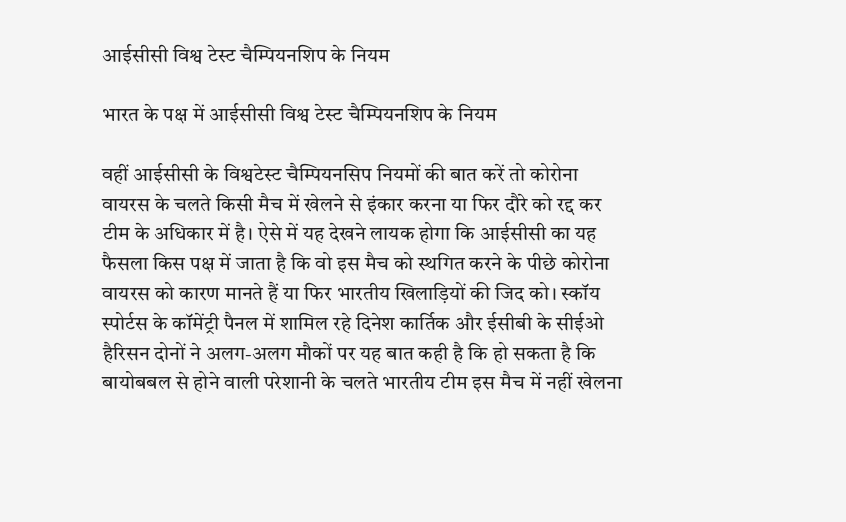आईसीसी विश्व टेस्ट चैम्पियनशिप के नियम

भारत के पक्ष में आईसीसी विश्व टेस्ट चैम्पियनशिप के नियम

वहीं आईसीसी के विश्वटेस्ट चैम्पियनसिप नियमों की बात करें तो कोरोना वायरस के चलते किसी मैच में खेलने से इंकार करना या फिर दौरे को रद्द कर टीम के अधिकार में है। ऐसे में यह देखने लायक होगा कि आईसीसी का यह फैसला किस पक्ष में जाता है कि वो इस मैच को स्थगित करने के पीछे कोरोना वायरस को कारण मानते हैं या फिर भारतीय खिलाड़ियों की जिद को। स्कॉय स्पोर्टस के कॉमेंट्री पैनल में शामिल रहे दिनेश कार्तिक और ईसीबी के सीईओ हैरिसन दोनों ने अलग-अलग मौकों पर यह बात कही है कि हो सकता है कि बायोबबल से होने वाली परेशानी के चलते भारतीय टीम इस मैच में नहीं खेलना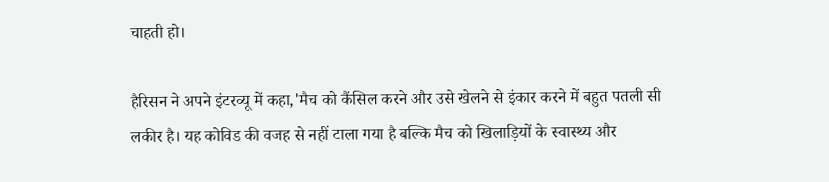चाहती हो।

हैरिसन ने अपने इंटरव्यू में कहा,'मैच को कैंसिल करने और उसे खेलने से इंकार करने में बहुत पतली सी लकीर है। यह कोविड की वजह से नहीं टाला गया है बल्कि मैच को खिलाड़ियों के स्वास्थ्य और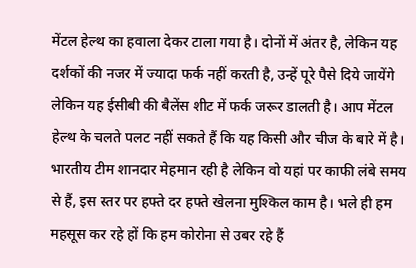मेंटल हेल्थ का हवाला देकर टाला गया है। दोनों में अंतर है, लेकिन यह दर्शकों की नजर में ज्यादा फर्क नहीं करती है, उन्हें पूरे पैसे दिये जायेंगे लेकिन यह ईसीबी की बैलेंस शीट में फर्क जरूर डालती है। आप मेंटल हेल्थ के चलते पलट नहीं सकते हैं कि यह किसी और चीज के बारे में है। भारतीय टीम शानदार मेहमान रही है लेकिन वो यहां पर काफी लंबे समय से हैं, इस स्तर पर हफ्ते दर हफ्ते खेलना मुश्किल काम है। भले ही हम महसूस कर रहे हों कि हम कोरोना से उबर रहे हैं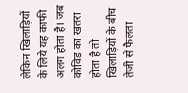लेकिन खिलाड़ियों के लिये यह काफी अलग होता है। जब कोविड का खतरा होता है तो खिलाड़ियों के बीच तेजी से फैलता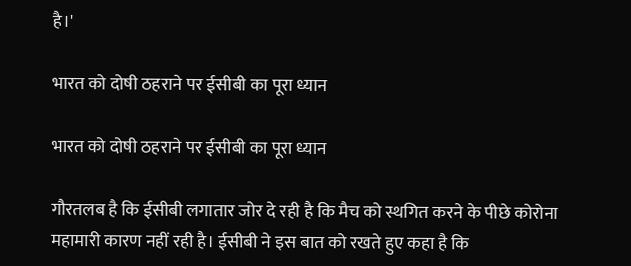है।'

भारत को दोषी ठहराने पर ईसीबी का पूरा ध्यान

भारत को दोषी ठहराने पर ईसीबी का पूरा ध्यान

गौरतलब है कि ईसीबी लगातार जोर दे रही है कि मैच को स्थगित करने के पीछे कोरोना महामारी कारण नहीं रही है। ईसीबी ने इस बात को रखते हुए कहा है कि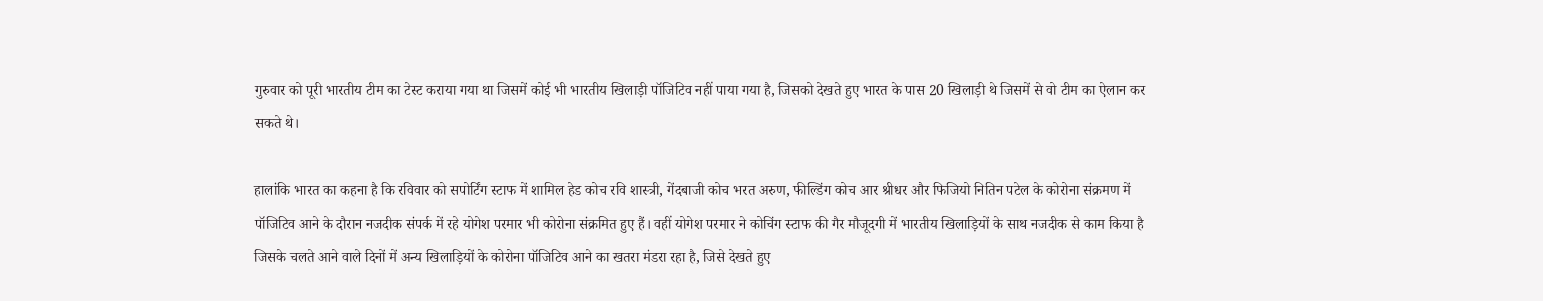गुरुवार को पूरी भारतीय टीम का टेस्ट कराया गया था जिसमें कोई भी भारतीय खिलाड़ी पॉजिटिव नहीं पाया गया है, जिसको देखते हुए भारत के पास 20 खिलाड़ी थे जिसमें से वो टीम का ऐलान कर सकते थे।

हालांकि भारत का कहना है कि रविवार को सपोर्टिंग स्टाफ में शामिल हेड कोच रवि शास्त्री, गेंदबाजी कोच भरत अरुण, फील्डिंग कोच आर श्रीधर और फिजियो नितिन पटेल के कोरोना संक्रमण में पॉजिटिव आने के दौरान नजदीक संपर्क में रहे योगेश परमार भी कोरोना संक्रमित हुए हैं। वहीं योगेश परमार ने कोचिंग स्टाफ की गैर मौजूदगी में भारतीय खिलाड़ियों के साथ नजदीक से काम किया है जिसके चलते आने वाले दिनों में अन्य खिलाड़ियों के कोरोना पॉजिटिव आने का खतरा मंडरा रहा है, जिसे देखते हुए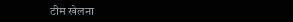टीम खेलना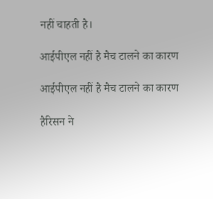नहीं चाहती है।

आईपीएल नहीं है मैच टालने का कारण

आईपीएल नहीं है मैच टालने का कारण

हैरिसन ने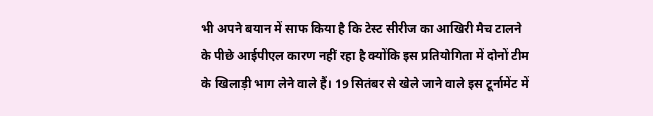भी अपने बयान में साफ किया है कि टेस्ट सीरीज का आखिरी मैच टालने के पीछे आईपीएल कारण नहीं रहा है क्योंकि इस प्रतियोगिता में दोनों टीम के खिलाड़ी भाग लेने वाले हैं। 19 सितंबर से खेले जाने वाले इस टूर्नामेंट में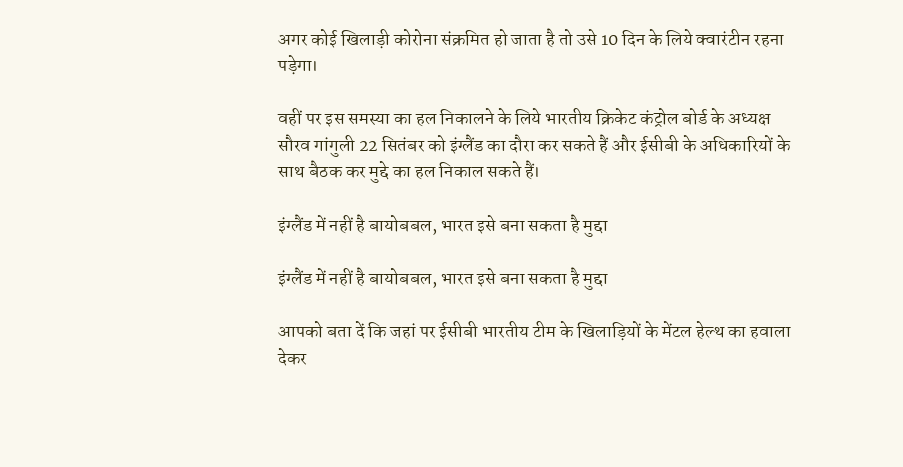अगर कोई खिलाड़ी कोरोना संक्रमित हो जाता है तो उसे 10 दिन के लिये क्वारंटीन रहना पड़ेगा।

वहीं पर इस समस्या का हल निकालने के लिये भारतीय क्रिकेट कंट्रोल बोर्ड के अध्यक्ष सौरव गांगुली 22 सितंबर को इंग्लैंड का दौरा कर सकते हैं और ईसीबी के अधिकारियों के साथ बैठक कर मुद्दे का हल निकाल सकते हैं।

इंग्लैंड में नहीं है बायोबबल, भारत इसे बना सकता है मुद्दा

इंग्लैंड में नहीं है बायोबबल, भारत इसे बना सकता है मुद्दा

आपको बता दें कि जहां पर ईसीबी भारतीय टीम के खिलाड़ियों के मेंटल हेल्थ का हवाला देकर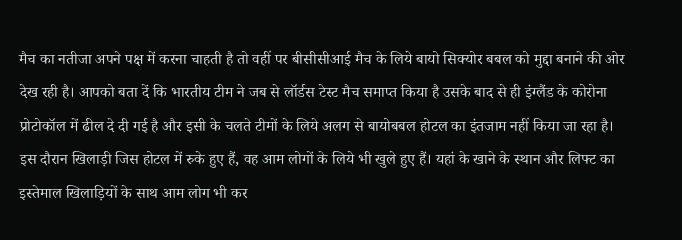मैच का नतीजा अपने पक्ष में करना चाहती है तो वहीं पर बीसीसीआई मैच के लिये बायो सिक्योर बबल को मुद्दा बनाने की ओर देख रही है। आपको बता दें कि भारतीय टीम ने जब से लॉर्डस टेस्ट मैच समाप्त किया है उसके बाद से ही इंग्लैंड के कोरोना प्रोटोकॉल में ढील दे दी गई है और इसी के चलते टीमों के लिये अलग से बायोबबल होटल का इंतजाम नहीं किया जा रहा है। इस दौरान खिलाड़ी जिस होटल में रुके हुए हैं, वह आम लोगों के लिये भी खुले हुए हैं। यहां के खाने के स्थान और लिफ्ट का इस्तेमाल खिलाड़ियों के साथ आम लोग भी कर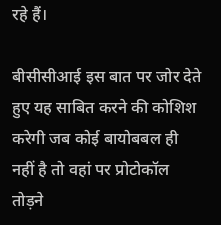रहे हैं।

बीसीसीआई इस बात पर जोर देते हुए यह साबित करने की कोशिश करेगी जब कोई बायोबबल ही नहीं है तो वहां पर प्रोटोकॉल तोड़ने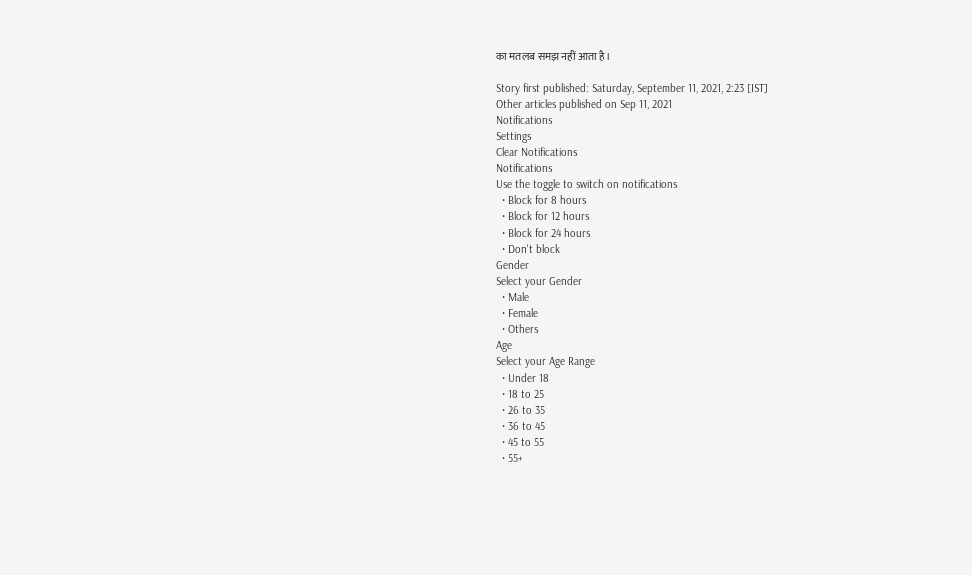का मतलब समझ नहीं आता है।

Story first published: Saturday, September 11, 2021, 2:23 [IST]
Other articles published on Sep 11, 2021
Notifications
Settings
Clear Notifications
Notifications
Use the toggle to switch on notifications
  • Block for 8 hours
  • Block for 12 hours
  • Block for 24 hours
  • Don't block
Gender
Select your Gender
  • Male
  • Female
  • Others
Age
Select your Age Range
  • Under 18
  • 18 to 25
  • 26 to 35
  • 36 to 45
  • 45 to 55
  • 55+